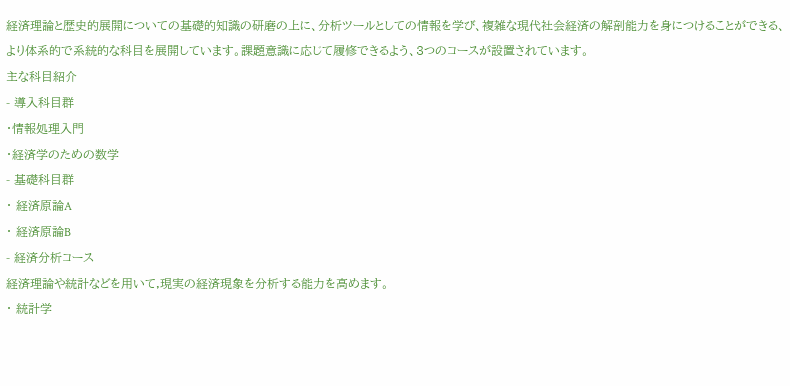経済理論と歴史的展開についての基礎的知識の研磨の上に、分析ツールとしての情報を学び、複雑な現代社会経済の解剖能力を身につけることができる、より体系的で系統的な科目を展開しています。課題意識に応じて履修できるよう、3つのコースが設置されています。
主な科目紹介
- 導入科目群
・情報処理入門
・経済学のための数学
- 基礎科目群
・ 経済原論A
・ 経済原論B
- 経済分析コース
経済理論や統計などを用いて,現実の経済現象を分析する能力を高めます。
・ 統計学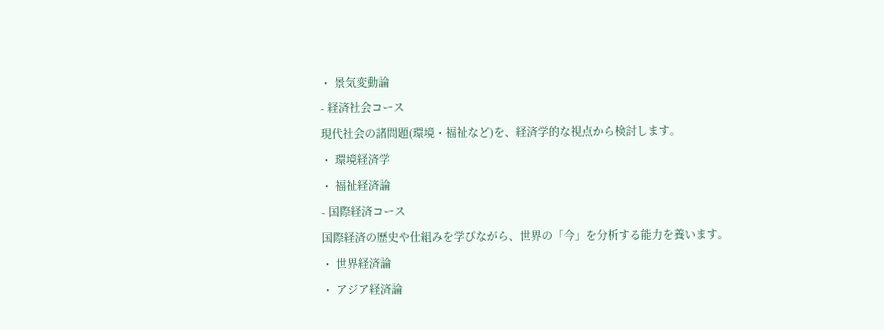・ 景気変動論
- 経済社会コース
現代社会の諸問題(環境・福祉など)を、経済学的な視点から検討します。
・ 環境経済学
・ 福祉経済論
- 国際経済コース
国際経済の歴史や仕組みを学びながら、世界の「今」を分析する能力を養います。
・ 世界経済論
・ アジア経済論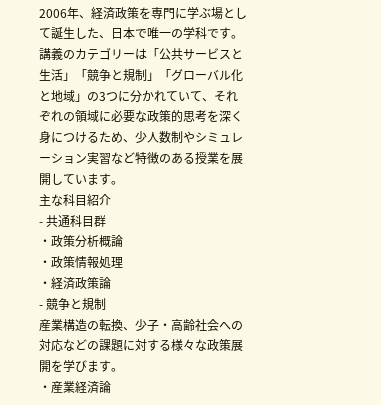2006年、経済政策を専門に学ぶ場として誕生した、日本で唯一の学科です。講義のカテゴリーは「公共サービスと生活」「競争と規制」「グローバル化と地域」の3つに分かれていて、それぞれの領域に必要な政策的思考を深く身につけるため、少人数制やシミュレーション実習など特徴のある授業を展開しています。
主な科目紹介
- 共通科目群
・政策分析概論
・政策情報処理
・経済政策論
- 競争と規制
産業構造の転換、少子・高齢社会への対応などの課題に対する様々な政策展開を学びます。
・産業経済論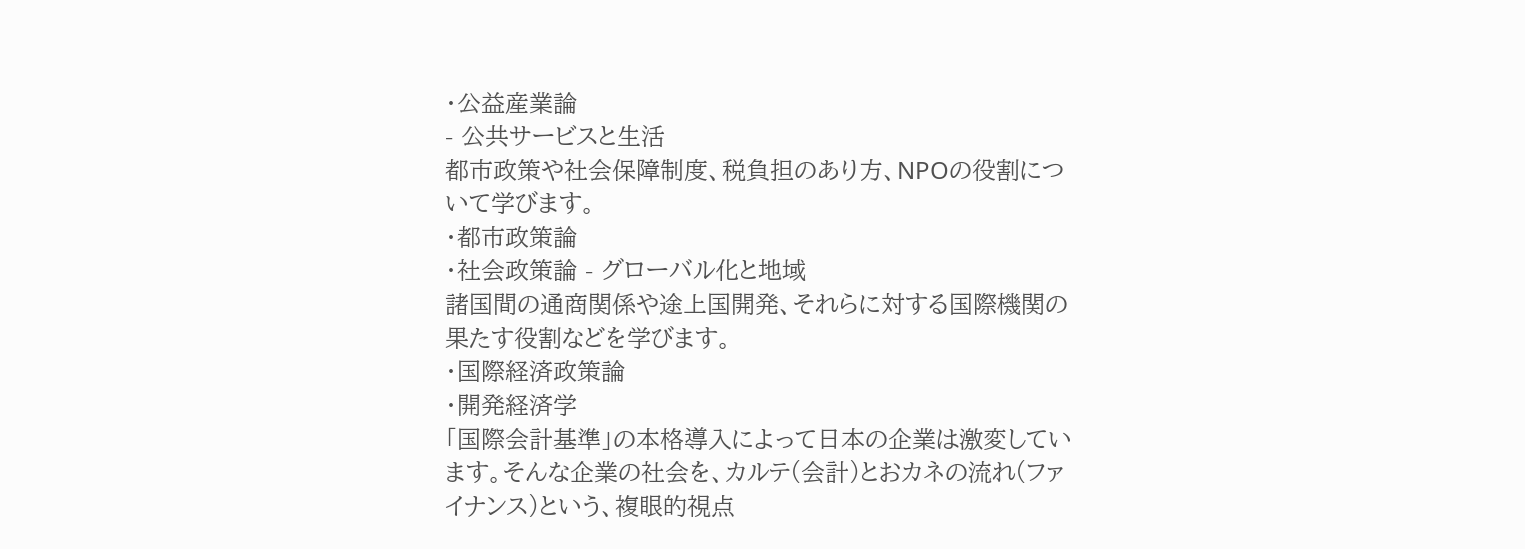・公益産業論
- 公共サービスと生活
都市政策や社会保障制度、税負担のあり方、NPOの役割について学びます。
・都市政策論
・社会政策論 - グローバル化と地域
諸国間の通商関係や途上国開発、それらに対する国際機関の果たす役割などを学びます。
・国際経済政策論
・開発経済学
「国際会計基準」の本格導入によって日本の企業は激変しています。そんな企業の社会を、カルテ(会計)とおカネの流れ(ファイナンス)という、複眼的視点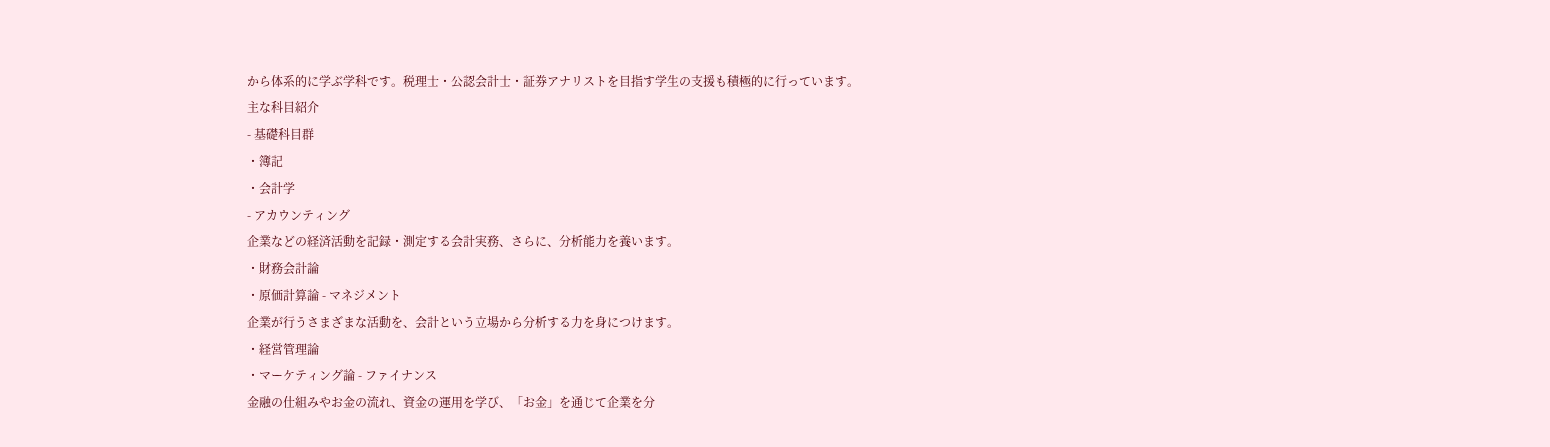から体系的に学ぶ学科です。税理士・公認会計士・証券アナリストを目指す学生の支援も積極的に行っています。
主な科目紹介
- 基礎科目群
・簿記
・会計学
- アカウンティング
企業などの経済活動を記録・測定する会計実務、さらに、分析能力を養います。
・財務会計論
・原価計算論 - マネジメント
企業が行うさまざまな活動を、会計という立場から分析する力を身につけます。
・経営管理論
・マーケティング論 - ファイナンス
金融の仕組みやお金の流れ、資金の運用を学び、「お金」を通じて企業を分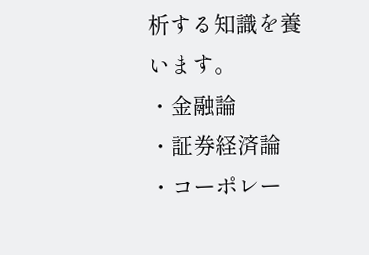析する知識を養います。
・金融論
・証券経済論
・コーポレー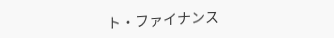ト・ファイナンス